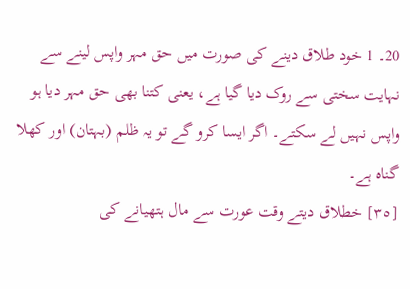20۔ 1 خود طلاق دینے کی صورت میں حق مہر واپس لینے سے نہایت سختی سے روک دیا گیا ہے، یعنی کتنا بھی حق مہر دیا ہو واپس نہیں لے سکتے۔ اگر ایسا کرو گے تو یہ ظلم (بہتان) اور کھلا گناہ ہے۔
[٣٥] خطلاق دیتے وقت عورت سے مال ہتھیانے کی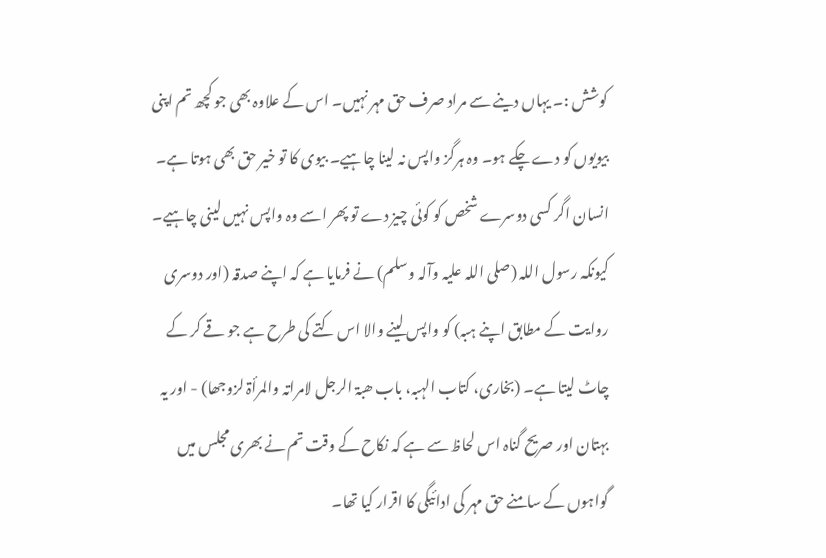کوشش :۔ یہاں دینے سے مراد صرف حق مہر نہیں۔ اس کے علاوہ بھی جو کچھ تم اپنی بیویوں کو دے چکے ہو۔ وہ ہرگز واپس نہ لینا چاہیے۔ بیوی کا تو خیر حق بھی ہوتا ہے۔ انسان اگر کسی دوسرے شخص کو کوئی چیز دے تو پھر اسے وہ واپس نہیں لینی چاہیے۔ کیونکہ رسول اللہ (صلی اللہ علیہ وآلہ وسلم) نے فرمایا ہے کہ اپنے صدقہ (اور دوسری روایت کے مطابق اپنے ہبہ) کو واپس لینے والا اس کتے کی طرح ہے جو قے کر کے چاٹ لیتا ہے۔ (بخاری، کتاب الہبہ، باب ھبۃ الرجل لامراتہ والمرأۃ لزوجھا) - اور یہ بہتان اور صریح گناہ اس لحاظ سے ہے کہ نکاح کے وقت تم نے بھری مجلس میں گواہوں کے سامنے حق مہر کی ادائیگی کا اقرار کیا تھا۔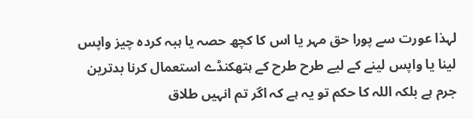لہذا عورت سے پورا حق مہر یا اس کا کچھ حصہ یا ہبہ کردہ چیز واپس لینا یا واپس لینے کے لیے طرح طرح کے ہتھکنڈے استعمال کرنا بدترین جرم ہے بلکہ اللہ کا حکم تو یہ ہے کہ اگر تم انہیں طلاق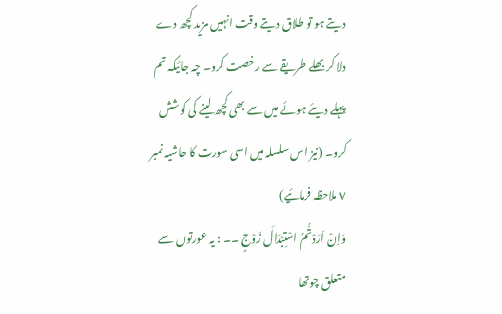دیتے ہو تو طلاق دیتے وقت انہیں مزید کچھ دے دلا کر بھلے طریقے سے رخصت کرو۔ چہ جائیکہ تم پہلے دیئے ہوئے میں سے بھی کچھ لینے کی کوشش کرو۔ (نیز اس سلسلہ میں اسی سورت کا حاشیہ نمبر ٧ ملاحظہ فرمائیے)
وَاِنْ اَرَدْتُّمُ اسْتِبْدَالَ زَوْجٍ ۔۔ : یہ عورتوں سے متعلق چوتھا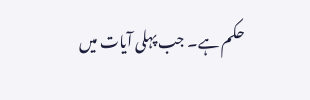حکم ہے۔ جب پہلی آیات میں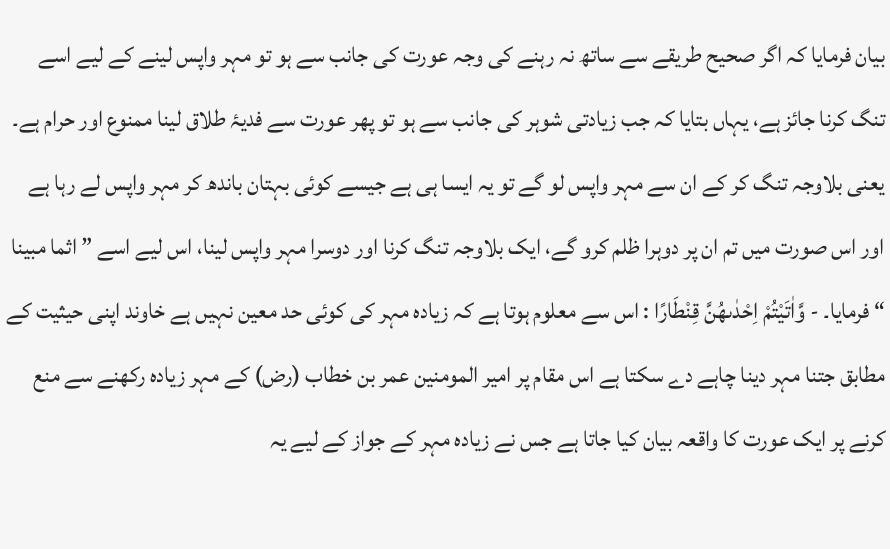بیان فرمایا کہ اگر صحیح طریقے سے ساتھ نہ رہنے کی وجہ عورت کی جانب سے ہو تو مہر واپس لینے کے لیے اسے تنگ کرنا جائز ہے، یہاں بتایا کہ جب زیادتی شوہر کی جانب سے ہو تو پھر عورت سے فدیۂ طلاق لینا ممنوع اور حرام ہے۔ یعنی بلاوجہ تنگ کر کے ان سے مہر واپس لو گے تو یہ ایسا ہی ہے جیسے کوئی بہتان باندھ کر مہر واپس لے رہا ہے اور اس صورت میں تم ان پر دوہرا ظلم کرو گے، ایک بلاوجہ تنگ کرنا اور دوسرا مہر واپس لینا، اس لیے اسے ” اثما مبینا “ فرمایا۔ - وَّاٰتَيْتُمْ اِحْدٰىھُنَّ قِنْطَارًا : اس سے معلوم ہوتا ہے کہ زیادہ مہر کی کوئی حد معین نہیں ہے خاوند اپنی حیثیت کے مطابق جتنا مہر دینا چاہے دے سکتا ہے اس مقام پر امیر المومنین عمر بن خطاب (رض) کے مہر زیادہ رکھنے سے منع کرنے پر ایک عورت کا واقعہ بیان کیا جاتا ہے جس نے زیادہ مہر کے جواز کے لیے یہ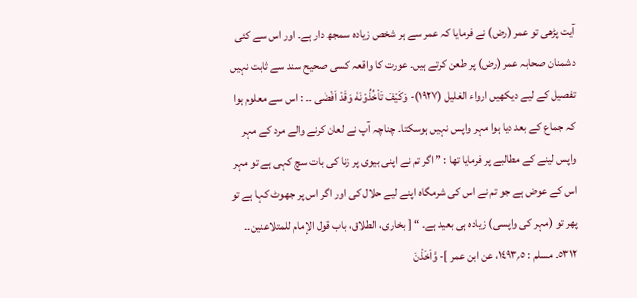آیت پڑھی تو عمر (رض) نے فرمایا کہ عمر سے ہر شخص زیادہ سمجھ دار ہے۔ اور اس سے کئی دشمنان صحابہ عمر (رض) پر طعن کرتے ہیں۔ عورت کا واقعہ کسی صحیح سند سے ثابت نہیں تفصیل کے لیے دیکھیں ارواء الغلیل (١٩٢٧)- وَكَيْفَ تَاْخُذُوْنَهٗ وَقَدْ اَفْضٰى ۔۔ : اس سے معلوم ہوا کہ جماع کے بعد دیا ہوا مہر واپس نہیں ہوسکتا۔ چناچہ آپ نے لعان کرنے والے مرد کے مہر واپس لینے کے مطالبے پر فرمایا تھا : ” اگر تم نے اپنی بیوی پر زنا کی بات سچ کہی ہے تو مہر اس کے عوض ہے جو تم نے اس کی شرمگاہ اپنے لیے حلال کی اور اگر اس پر جھوٹ کہا ہے تو پھر تو (مہر کی واپسی) زیادہ ہی بعید ہے۔ “ [ بخاری، الطلاق، باب قول الإمام للمتلاعنین۔۔ ٥٣١٢۔ مسلم : ٥؍١٤٩٣، عن ابن عمر ]- وَّاَخَذْنَ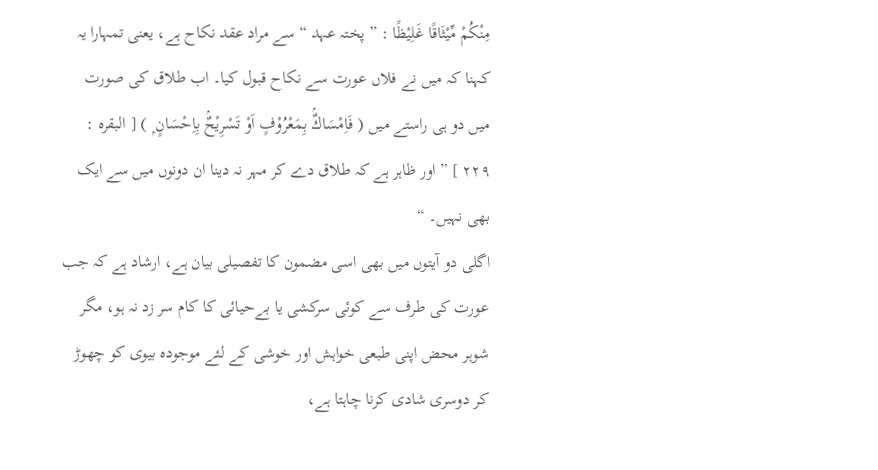مِنْكُمْ مِّيْثَاقًا غَلِيْظًا : ” پختہ عہد “ سے مراد عقد نکاح ہے، یعنی تمہارا یہ کہنا کہ میں نے فلاں عورت سے نکاح قبول کیا۔ اب طلاق کی صورت میں دو ہی راستے میں ( فَاِمْسَاكٌۢ بِمَعْرُوْفٍ اَوْ تَسْرِيْحٌۢ بِاِحْسَانٍ ۭ ) [ البقرہ : ٢٢٩ ] ” اور ظاہر ہے کہ طلاق دے کر مہر نہ دینا ان دونوں میں سے ایک بھی نہیں۔ “
اگلی دو آیتوں میں بھی اسی مضمون کا تفصیلی بیان ہے، ارشاد ہے کہ جب عورت کی طرف سے کوئی سرکشی یا بےحیائی کا کام سر زد نہ ہو، مگر شوہر محض اپنی طبعی خواہش اور خوشی کے لئے موجودہ بیوی کو چھوڑ کر دوسری شادی کرنا چاہتا ہے،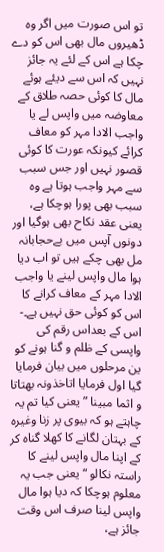تو اس صورت میں اگر وہ ڈھیروں مال بھی اس کو دے چکا ہے اس کے لئے یہ جائز نہیں کہ اس سے دیئے ہوئے مال کا کوئی حصہ طلاق کے معاوضہ میں واپس لے یا واجب الادا مہر کو معاف کرائے کیونکہ عورت کا کوئی قصور نہیں اور جس سبب سے مہر واجب ہوتا ہے وہ سبب بھی پورا ہوچکا ہے، یعنی عقد نکاح بھی ہوگیا اور دونوں آپس میں بےحجابانہ مل بھی چکے ہیں تو اب دیا ہوا مال واپس لینے یا واجب الادا مہر کے معاف کرانے کا اس کو کوئی حق نہیں ہے۔- اس کے بعداس رقم کی واپسی کے ظلم و گنا ہونے کو ین مرحلوں میں بیان فرمایا گیا اول فرمایا اتاخذونہ بھتاتا و اثما مبینا ” یعنی کیا تم یہ چاہتے ہو کہ بیوی پر زنا وغیرہ کے بہتان لگانے کا کھلا گناہ کر کے اپنا مال واپس لینے کا راستہ نکالو “ یعنی جب یہ معلوم ہوچکا کہ دیا ہوا مال واپس لینا صرف اس وقت جائز ہے،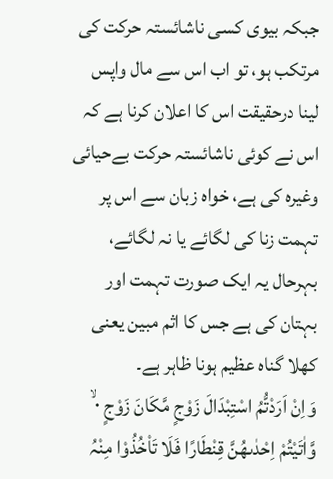جبکہ بیوی کسی ناشائستہ حرکت کی مرتکب ہو، تو اب اس سے مال واپس لینا درحقیقت اس کا اعلان کرنا ہے کہ اس نے کوئی ناشائستہ حرکت بےحیائی وغیرہ کی ہے، خواہ زبان سے اس پر تہمت زنا کی لگائے یا نہ لگائے، بہرحال یہ ایک صورت تہمت اور بہتان کی ہے جس کا اثم مبین یعنی کھلا گناہ عظیم ہونا ظاہر ہے۔
وَاِنْ اَرَدْتُّمُ اسْتِبْدَالَ زَوْجٍ مَّكَانَ زَوْجٍ ٠ ۙ وَّاٰتَيْتُمْ اِحْدٰىھُنَّ قِنْطَارًا فَلَا تَاْخُذُوْا مِنْہُ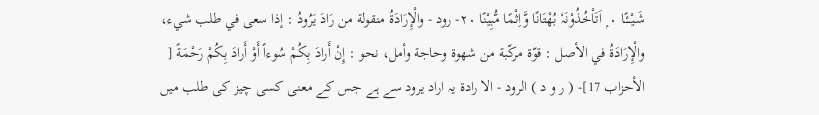شَـيْـــًٔـا ٠ ۭ اَتَاْخُذُوْنَہٗ بُھْتَانًا وَّاِثْمًا مُّبِيْنًا ٢٠- رود - والْإِرَادَةُ منقولة من رَادَ يَرُودُ : إذا سعی في طلب شيء، والْإِرَادَةُ في الأصل : قوّة مركّبة من شهوة وحاجة وأمل، نحو : إِنْ أَرادَ بِكُمْ سُوءاً أَوْ أَرادَ بِكُمْ رَحْمَةً [ الأحزاب 17]- ( ر و د ) الرود - الا رادۃ یہ اراد یرود سے ہے جس کے معنی کسی چیز کی طلب میں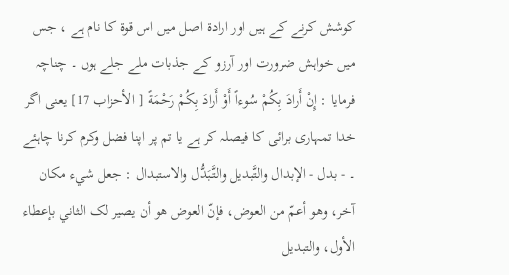کوشش کرنے کے ہیں اور ارادۃ اصل میں اس قوۃ کا نام ہے ، جس میں خواہش ضرورت اور آرزو کے جذبات ملے جلے ہوں ۔ چناچہ فرمایا : إِنْ أَرادَ بِكُمْ سُوءاً أَوْ أَرادَ بِكُمْ رَحْمَةً [ الأحزاب 17] یعنی اگر خدا تمہاری برائی کا فیصلہ کر ہے یا تم پر اپنا فضل وکرم کرنا چاہئے ۔ - بدل - الإبدال والتَّبدیل والتَّبَدُّل والاستبدال : جعل شيء مکان آخر، وهو أعمّ من العوض، فإنّ العوض هو أن يصير لک الثاني بإعطاء الأول، والتبدیل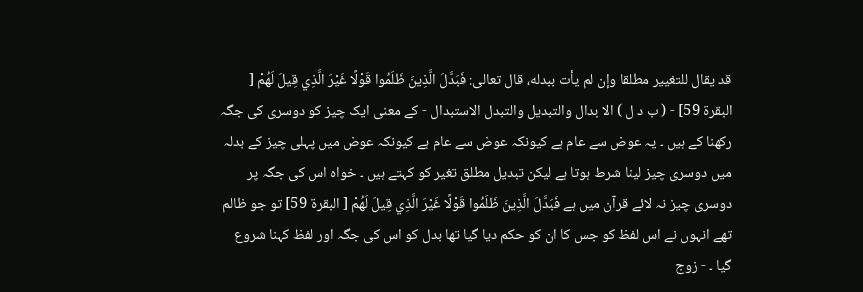قد يقال للتغيير مطلقا وإن لم يأت ببدله، قال تعالی: فَبَدَّلَ الَّذِينَ ظَلَمُوا قَوْلًا غَيْرَ الَّذِي قِيلَ لَهُمْ [ البقرة 59] - ( ب د ل ) الا بدال والتبدیل والتبدل الاستبدال - کے معنی ایک چیز کو دوسری کی جگہ رکھنا کے ہیں ۔ یہ عوض سے عام ہے کیونکہ عوض سے عام ہے کیونکہ عوض میں پہلی چیز کے بدلہ میں دوسری چیز لینا شرط ہوتا ہے لیکن تبدیل مطلق تغیر کو کہتے ہیں ۔ خواہ اس کی جگہ پر دوسری چیز نہ لائے قرآن میں ہے فَبَدَّلَ الَّذِينَ ظَلَمُوا قَوْلًا غَيْرَ الَّذِي قِيلَ لَهُمْ [ البقرة 59] تو جو ظالم تھے انہوں نے اس لفظ کو جس کا ان کو حکم دیا گیا تھا بدل کو اس کی جگہ اور لفظ کہنا شروع گیا ۔ - زوج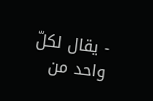- يقال لكلّ واحد من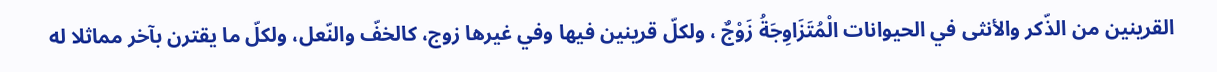القرینین من الذّكر والأنثی في الحیوانات الْمُتَزَاوِجَةُ زَوْجٌ ، ولكلّ قرینین فيها وفي غيرها زوج، کالخفّ والنّعل، ولكلّ ما يقترن بآخر مماثلا له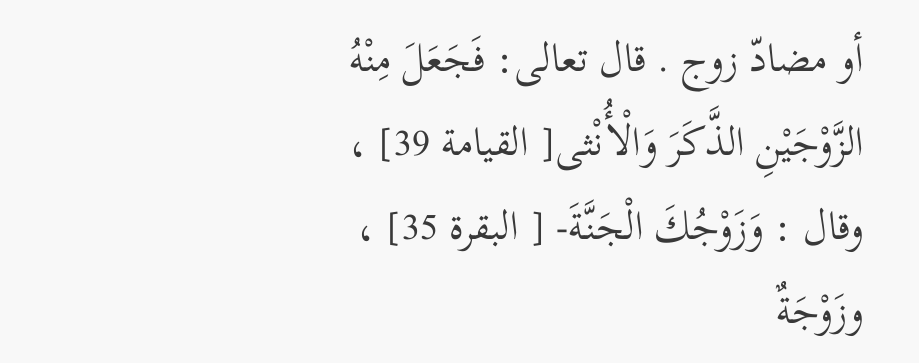أو مضادّ زوج . قال تعالی: فَجَعَلَ مِنْهُ الزَّوْجَيْنِ الذَّكَرَ وَالْأُنْثى[ القیامة 39] ، وقال : وَزَوْجُكَ الْجَنَّةَ- [ البقرة 35] ، وزَوْجَةٌ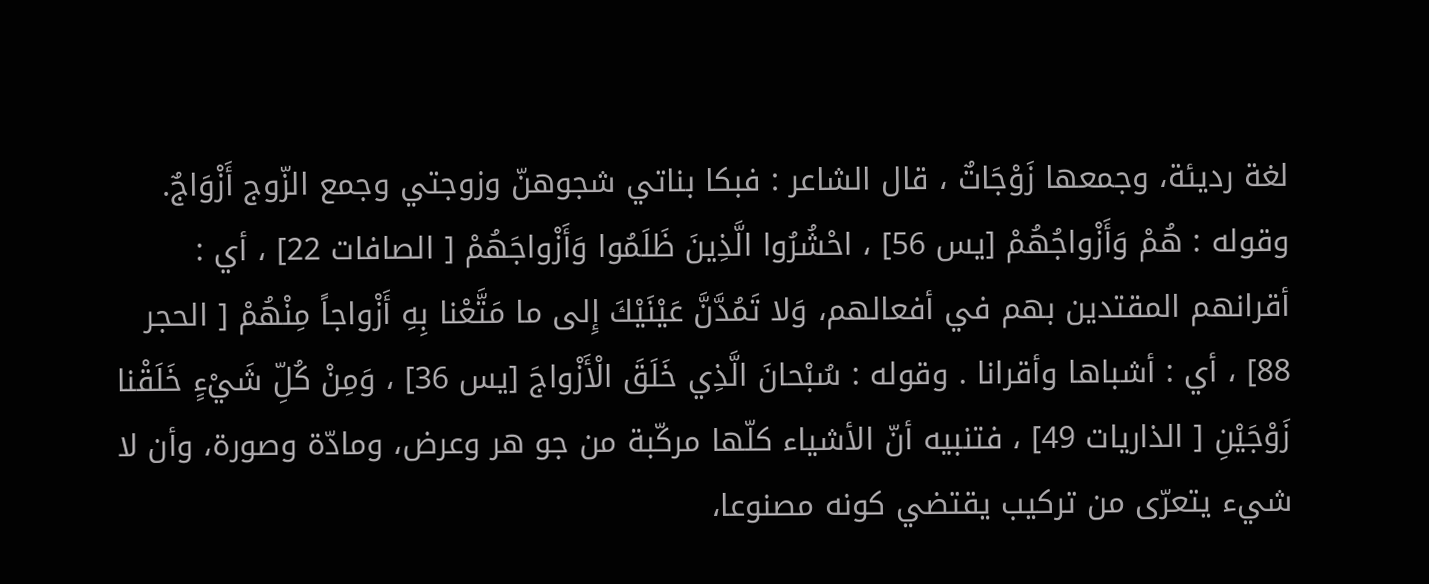لغة رديئة، وجمعها زَوْجَاتٌ ، قال الشاعر : فبکا بناتي شجوهنّ وزوجتي وجمع الزّوج أَزْوَاجٌ. وقوله : هُمْ وَأَزْواجُهُمْ [يس 56] ، احْشُرُوا الَّذِينَ ظَلَمُوا وَأَزْواجَهُمْ [ الصافات 22] ، أي : أقرانهم المقتدین بهم في أفعالهم، وَلا تَمُدَّنَّ عَيْنَيْكَ إِلى ما مَتَّعْنا بِهِ أَزْواجاً مِنْهُمْ [ الحجر 88] ، أي : أشباها وأقرانا . وقوله : سُبْحانَ الَّذِي خَلَقَ الْأَزْواجَ [يس 36] ، وَمِنْ كُلِّ شَيْءٍ خَلَقْنا زَوْجَيْنِ [ الذاریات 49] ، فتنبيه أنّ الأشياء کلّها مركّبة من جو هر وعرض، ومادّة وصورة، وأن لا شيء يتعرّى من تركيب يقتضي كونه مصنوعا،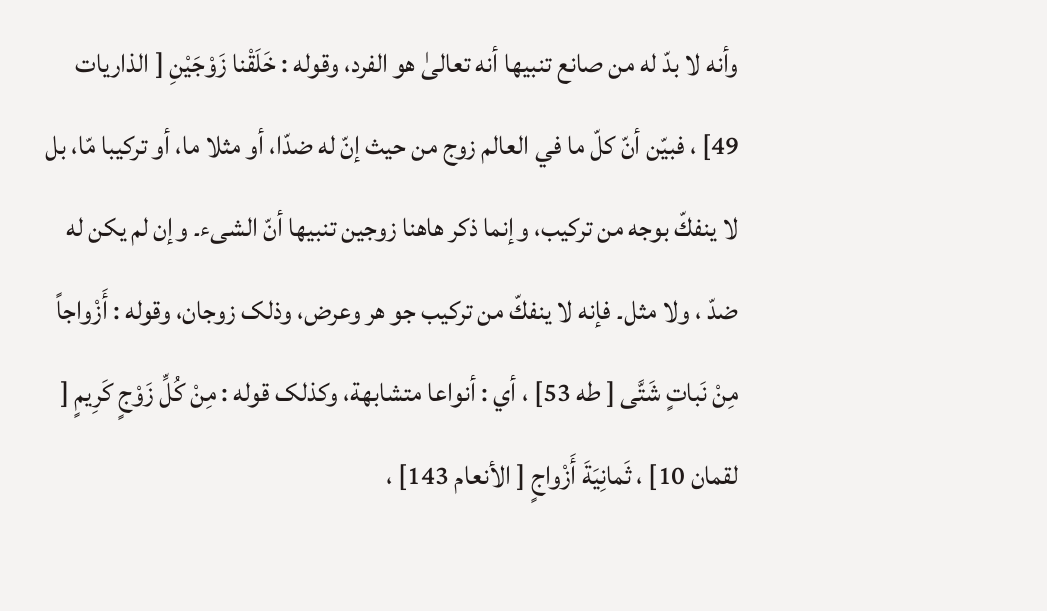وأنه لا بدّ له من صانع تنبيها أنه تعالیٰ هو الفرد، وقوله : خَلَقْنا زَوْجَيْنِ [ الذاریات 49] ، فبيّن أنّ كلّ ما في العالم زوج من حيث إنّ له ضدّا، أو مثلا ما، أو تركيبا مّا، بل لا ينفكّ بوجه من تركيب، وإنما ذکر هاهنا زوجین تنبيها أنّ الشیء۔ وإن لم يكن له ضدّ ، ولا مثل۔ فإنه لا ينفكّ من تركيب جو هر وعرض، وذلک زوجان، وقوله : أَزْواجاً مِنْ نَباتٍ شَتَّى [ طه 53] ، أي : أنواعا متشابهة، وکذلک قوله : مِنْ كُلِّ زَوْجٍ كَرِيمٍ [ لقمان 10] ، ثَمانِيَةَ أَزْواجٍ [ الأنعام 143] ،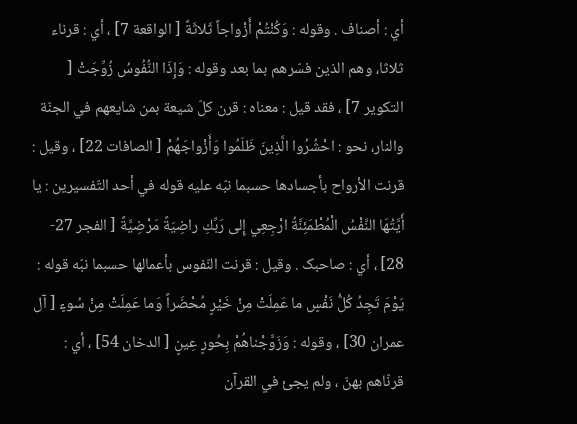أي : أصناف . وقوله : وَكُنْتُمْ أَزْواجاً ثَلاثَةً [ الواقعة 7] ، أي : قرناء ثلاثا، وهم الذین فسّرهم بما بعد وقوله : وَإِذَا النُّفُوسُ زُوِّجَتْ [ التکوير 7] ، فقد قيل : معناه : قرن کلّ شيعة بمن شایعهم في الجنّة والنار، نحو : احْشُرُوا الَّذِينَ ظَلَمُوا وَأَزْواجَهُمْ [ الصافات 22] ، وقیل : قرنت الأرواح بأجسادها حسبما نبّه عليه قوله في أحد التّفسیرین : يا أَيَّتُهَا النَّفْسُ الْمُطْمَئِنَّةُ ارْجِعِي إِلى رَبِّكِ راضِيَةً مَرْضِيَّةً [ الفجر 27- 28] ، أي : صاحبک . وقیل : قرنت النّفوس بأعمالها حسبما نبّه قوله : يَوْمَ تَجِدُ كُلُّ نَفْسٍ ما عَمِلَتْ مِنْ خَيْرٍ مُحْضَراً وَما عَمِلَتْ مِنْ سُوءٍ [ آل عمران 30] ، وقوله : وَزَوَّجْناهُمْ بِحُورٍ عِينٍ [ الدخان 54] ، أي : قرنّاهم بهنّ ، ولم يجئ في القرآن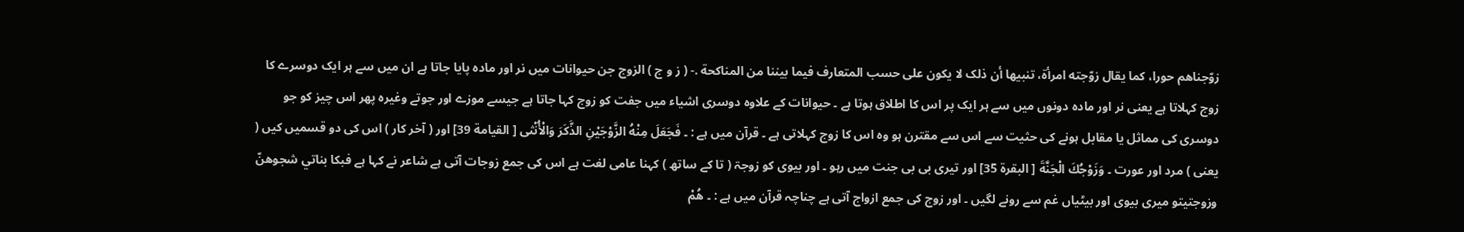زوّجناهم حورا، كما يقال زوّجته امرأة، تنبيها أن ذلک لا يكون علی حسب المتعارف فيما بيننا من المناکحة .- ( ز و ج ) الزوج جن حیوانات میں نر اور مادہ پایا جاتا ہے ان میں سے ہر ایک دوسرے کا زوج کہلاتا ہے یعنی نر اور مادہ دونوں میں سے ہر ایک پر اس کا اطلاق ہوتا ہے ۔ حیوانات کے علاوہ دوسری اشیاء میں جفت کو زوج کہا جاتا ہے جیسے موزے اور جوتے وغیرہ پھر اس چیز کو جو دوسری کی مماثل یا مقابل ہونے کی حثیت سے اس سے مقترن ہو وہ اس کا زوج کہلاتی ہے ۔ قرآن میں ہے : ۔ فَجَعَلَ مِنْهُ الزَّوْجَيْنِ الذَّكَرَ وَالْأُنْثى [ القیامة 39] اور ( آخر کار ) اس کی دو قسمیں کیں ( یعنی ) مرد اور عورت ۔ وَزَوْجُكَ الْجَنَّةَ [ البقرة 35] اور تیری بی بی جنت میں رہو ۔ اور بیوی کو زوجۃ ( تا کے ساتھ ) کہنا عامی لغت ہے اس کی جمع زوجات آتی ہے شاعر نے کہا ہے فبکا بناتي شجوهنّ وزوجتیتو میری بیوی اور بیٹیاں غم سے رونے لگیں ۔ اور زوج کی جمع ازواج آتی ہے چناچہ قرآن میں ہے : ۔ هُمْ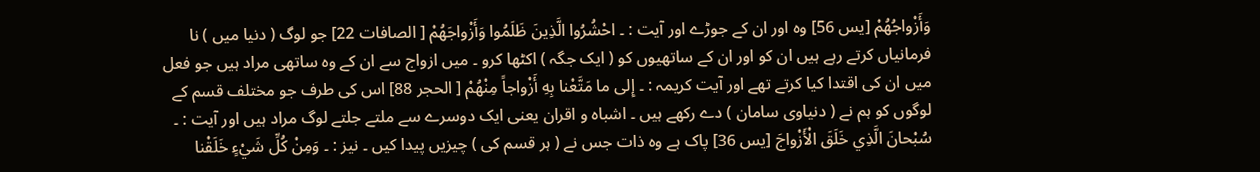وَأَزْواجُهُمْ [يس 56] وہ اور ان کے جوڑے اور آیت : ۔ احْشُرُوا الَّذِينَ ظَلَمُوا وَأَزْواجَهُمْ [ الصافات 22] جو لوگ ( دنیا میں ) نا فرمانیاں کرتے رہے ہیں ان کو اور ان کے ساتھیوں کو ( ایک جگہ ) اکٹھا کرو ۔ میں ازواج سے ان کے وہ ساتھی مراد ہیں جو فعل میں ان کی اقتدا کیا کرتے تھے اور آیت کریمہ : ۔ إِلى ما مَتَّعْنا بِهِ أَزْواجاً مِنْهُمْ [ الحجر 88] اس کی طرف جو مختلف قسم کے لوگوں کو ہم نے ( دنیاوی سامان ) دے رکھے ہیں ۔ اشباہ و اقران یعنی ایک دوسرے سے ملتے جلتے لوگ مراد ہیں اور آیت : ۔ سُبْحانَ الَّذِي خَلَقَ الْأَزْواجَ [يس 36] پاک ہے وہ ذات جس نے ( ہر قسم کی ) چیزیں پیدا کیں ۔ نیز : ۔ وَمِنْ كُلِّ شَيْءٍ خَلَقْنا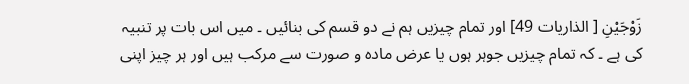زَوْجَيْنِ [ الذاریات 49] اور تمام چیزیں ہم نے دو قسم کی بنائیں ۔ میں اس بات پر تنبیہ کی ہے ۔ کہ تمام چیزیں جوہر ہوں یا عرض مادہ و صورت سے مرکب ہیں اور ہر چیز اپنی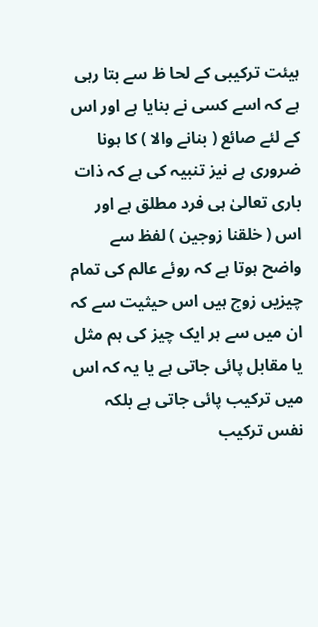ہیئت ترکیبی کے لحا ظ سے بتا رہی ہے کہ اسے کسی نے بنایا ہے اور اس کے لئے صائع ( بنانے والا ) کا ہونا ضروری ہے نیز تنبیہ کی ہے کہ ذات باری تعالیٰ ہی فرد مطلق ہے اور اس ( خلقنا زوجین ) لفظ سے واضح ہوتا ہے کہ روئے عالم کی تمام چیزیں زوج ہیں اس حیثیت سے کہ ان میں سے ہر ایک چیز کی ہم مثل یا مقابل پائی جاتی ہے یا یہ کہ اس میں ترکیب پائی جاتی ہے بلکہ نفس ترکیب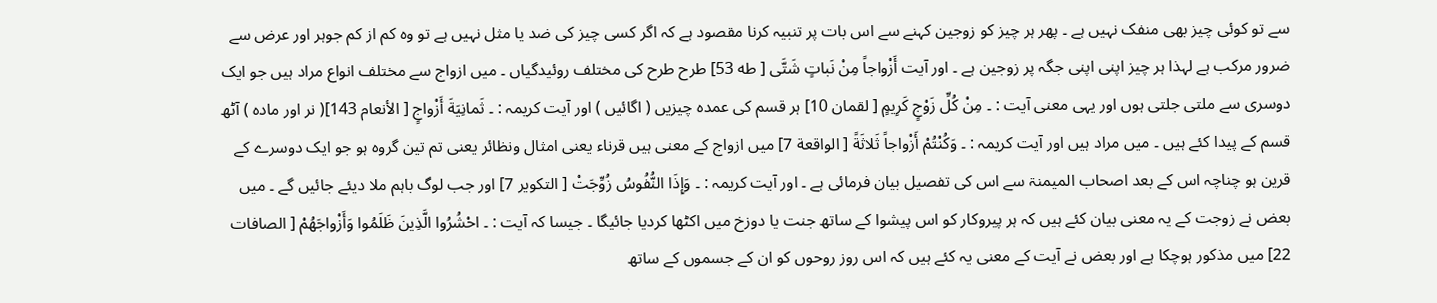سے تو کوئی چیز بھی منفک نہیں ہے ۔ پھر ہر چیز کو زوجین کہنے سے اس بات پر تنبیہ کرنا مقصود ہے کہ اگر کسی چیز کی ضد یا مثل نہیں ہے تو وہ کم از کم جوہر اور عرض سے ضرور مرکب ہے لہذا ہر چیز اپنی اپنی جگہ پر زوجین ہے ۔ اور آیت أَزْواجاً مِنْ نَباتٍ شَتَّى [ طه 53] طرح طرح کی مختلف روئیدگیاں ۔ میں ازواج سے مختلف انواع مراد ہیں جو ایک دوسری سے ملتی جلتی ہوں اور یہی معنی آیت : ۔ مِنْ كُلِّ زَوْجٍ كَرِيمٍ [ لقمان 10] ہر قسم کی عمدہ چیزیں ( اگائیں ) اور آیت کریمہ : ۔ ثَمانِيَةَ أَزْواجٍ [ الأنعام 143]( نر اور مادہ ) آٹھ قسم کے پیدا کئے ہیں ۔ میں مراد ہیں اور آیت کریمہ : ۔ وَكُنْتُمْ أَزْواجاً ثَلاثَةً [ الواقعة 7] میں ازواج کے معنی ہیں قرناء یعنی امثال ونظائر یعنی تم تین گروہ ہو جو ایک دوسرے کے قرین ہو چناچہ اس کے بعد اصحاب المیمنۃ سے اس کی تفصیل بیان فرمائی ہے ۔ اور آیت کریمہ : ۔ وَإِذَا النُّفُوسُ زُوِّجَتْ [ التکوير 7] اور جب لوگ باہم ملا دیئے جائیں گے ۔ میں بعض نے زوجت کے یہ معنی بیان کئے ہیں کہ ہر پیروکار کو اس پیشوا کے ساتھ جنت یا دوزخ میں اکٹھا کردیا جائیگا ۔ جیسا کہ آیت : ۔ احْشُرُوا الَّذِينَ ظَلَمُوا وَأَزْواجَهُمْ [ الصافات 22] میں مذکور ہوچکا ہے اور بعض نے آیت کے معنی یہ کئے ہیں کہ اس روز روحوں کو ان کے جسموں کے ساتھ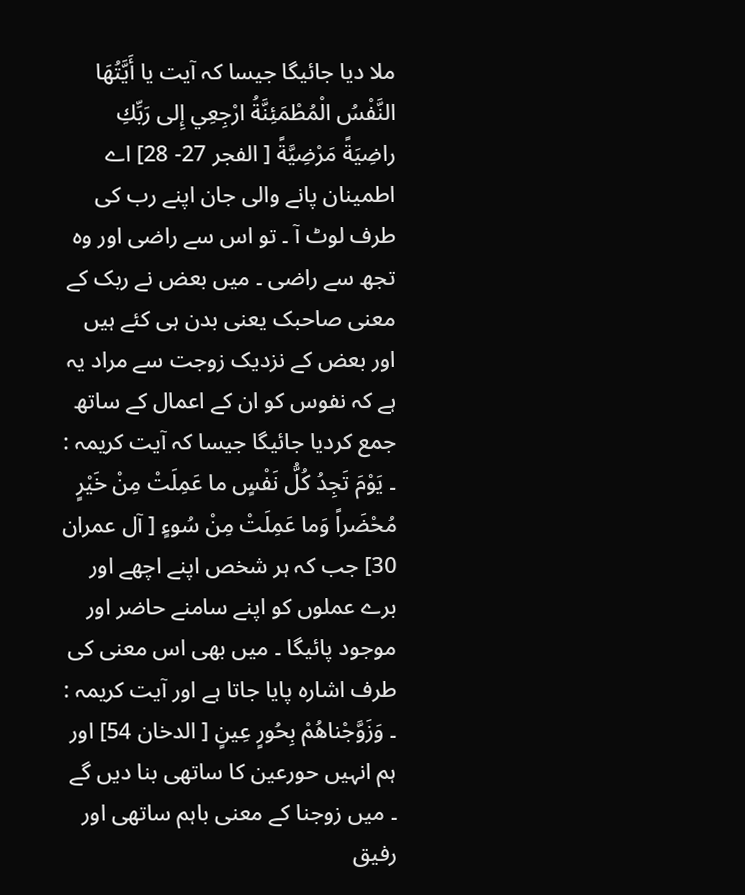ملا دیا جائیگا جیسا کہ آیت يا أَيَّتُهَا النَّفْسُ الْمُطْمَئِنَّةُ ارْجِعِي إِلى رَبِّكِ راضِيَةً مَرْضِيَّةً [ الفجر 27- 28] اے اطمینان پانے والی جان اپنے رب کی طرف لوٹ آ ۔ تو اس سے راضی اور وہ تجھ سے راضی ۔ میں بعض نے ربک کے معنی صاحبک یعنی بدن ہی کئے ہیں اور بعض کے نزدیک زوجت سے مراد یہ ہے کہ نفوس کو ان کے اعمال کے ساتھ جمع کردیا جائیگا جیسا کہ آیت کریمہ : ۔ يَوْمَ تَجِدُ كُلُّ نَفْسٍ ما عَمِلَتْ مِنْ خَيْرٍ مُحْضَراً وَما عَمِلَتْ مِنْ سُوءٍ [ آل عمران 30] جب کہ ہر شخص اپنے اچھے اور برے عملوں کو اپنے سامنے حاضر اور موجود پائیگا ۔ میں بھی اس معنی کی طرف اشارہ پایا جاتا ہے اور آیت کریمہ : ۔ وَزَوَّجْناهُمْ بِحُورٍ عِينٍ [ الدخان 54] اور ہم انہیں حورعین کا ساتھی بنا دیں گے ۔ میں زوجنا کے معنی باہم ساتھی اور رفیق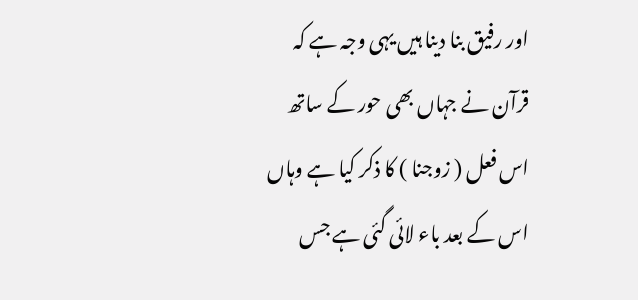اور رفیق بنا دینا ہیں یہی وجہ ہے کہ قرآن نے جہاں بھی حور کے ساتھ اس فعل ( زوجنا ) کا ذکر کیا ہے وہاں اس کے بعد باء لائی گئی ہے جس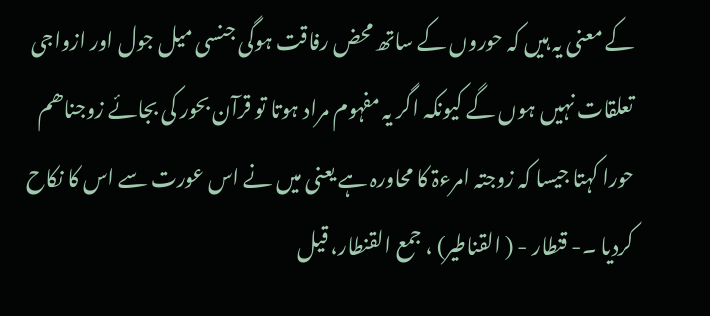کے معنی یہ ہیں کہ حوروں کے ساتھ محض رفاقت ہوگی جنسی میل جول اور ازواجی تعلقات نہیں ہوں گے کیونکہ اگر یہ مفہوم مراد ہوتا تو قرآن بحور کی بجائے زوجناھم حورا کہتا جیسا کہ زوجتہ امرءۃ کا محاورہ ہے یعنی میں نے اس عورت سے اس کا نکاح کردیا ۔- قنطار - ( القناطیر) ، جمع القنطار، قيل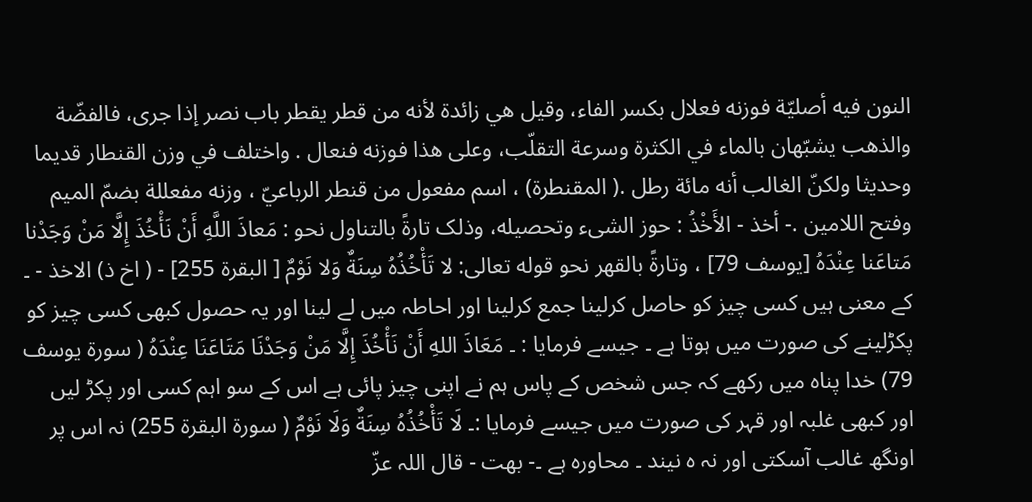النون فيه أصليّة فوزنه فعلال بکسر الفاء، وقیل هي زائدة لأنه من قطر يقطر باب نصر إذا جری، فالفضّة والذهب يشبّهان بالماء في الکثرة وسرعة التقلّب، وعلی هذا فوزنه فنعال . واختلف في وزن القنطار قدیما وحدیثا ولکنّ الغالب أنه مائة رطل .( المقنطرة) ، اسم مفعول من قنطر الرباعيّ ، وزنه مفعللة بضمّ المیم وفتح اللامین .- أخذ - الأَخْذُ : حوز الشیء وتحصیله، وذلک تارةً بالتناول نحو : مَعاذَ اللَّهِ أَنْ نَأْخُذَ إِلَّا مَنْ وَجَدْنا مَتاعَنا عِنْدَهُ [يوسف 79] ، وتارةً بالقهر نحو قوله تعالی: لا تَأْخُذُهُ سِنَةٌ وَلا نَوْمٌ [ البقرة 255] - ( اخ ذ) الاخذ - ۔ کے معنی ہیں کسی چیز کو حاصل کرلینا جمع کرلینا اور احاطہ میں لے لینا اور یہ حصول کبھی کسی چیز کو پکڑلینے کی صورت میں ہوتا ہے ۔ جیسے فرمایا : ۔ مَعَاذَ اللهِ أَنْ نَأْخُذَ إِلَّا مَنْ وَجَدْنَا مَتَاعَنَا عِنْدَهُ ( سورة يوسف 79) خدا پناہ میں رکھے کہ جس شخص کے پاس ہم نے اپنی چیز پائی ہے اس کے سو اہم کسی اور پکڑ لیں اور کبھی غلبہ اور قہر کی صورت میں جیسے فرمایا :۔ لَا تَأْخُذُهُ سِنَةٌ وَلَا نَوْمٌ ( سورة البقرة 255) نہ اس پر اونگھ غالب آسکتی اور نہ ہ نیند ۔ محاورہ ہے ۔- بهت - قال اللہ عزّ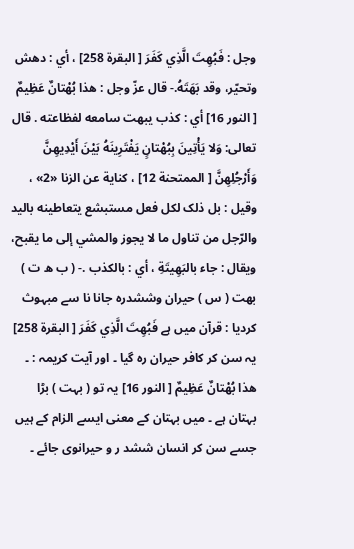وجل : فَبُهِتَ الَّذِي كَفَرَ [ البقرة 258] ، أي : دهش وتحيّر، وقد بَهَتَهُ.- قال عزّ وجل : هذا بُهْتانٌ عَظِيمٌ [ النور 16] أي : كذب يبهت سامعه لفظاعته . قال تعالی: وَلا يَأْتِينَ بِبُهْتانٍ يَفْتَرِينَهُ بَيْنَ أَيْدِيهِنَّ وَأَرْجُلِهِنَّ [ الممتحنة 12] ، كناية عن الزنا «2» ، وقیل : بل ذلک لکل فعل مستبشع يتعاطینه بالید والرّجل من تناول ما لا يجوز والمشي إلى ما يقبح، ويقال : جاء بالبَهِيتَةِ ، أي : بالکذب .- ( ب ھ ت ) بھت ( س ) حیران وششدرہ جانا نا سے مبہوث کردیا : قرآن میں ہے فَبُهِتَ الَّذِي كَفَرَ [ البقرة 258] یہ سن کر کافر حیران رہ گیا ۔ اور آیت کریمہ : ۔ هذا بُهْتانٌ عَظِيمٌ [ النور 16] یہ تو ( بہت ) بڑا بہتان ہے ۔ میں بہتان کے معنی ایسے الزام کے ہیں جسے سن کر انسان ششد ر و حیرانوی جائے ۔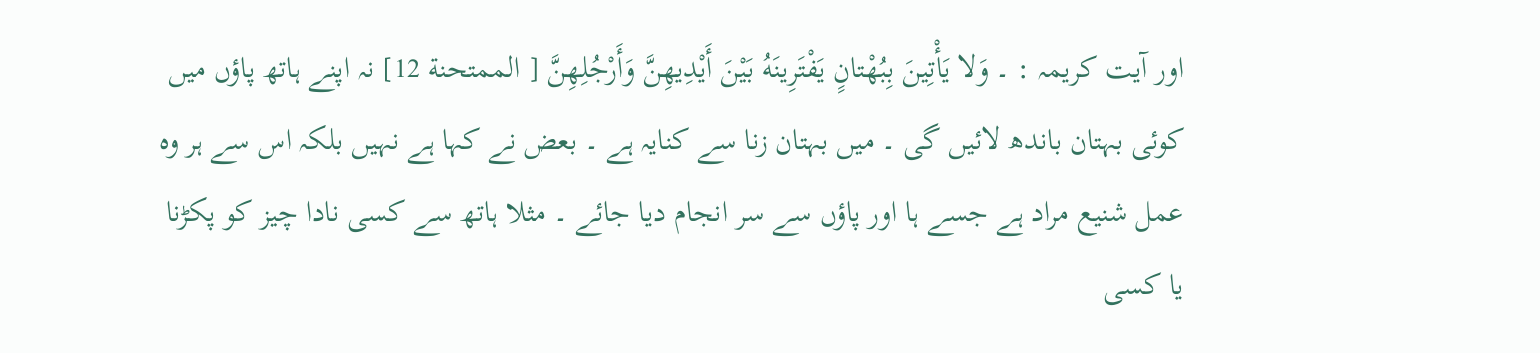اور آیت کریمہ : ۔ وَلا يَأْتِينَ بِبُهْتانٍ يَفْتَرِينَهُ بَيْنَ أَيْدِيهِنَّ وَأَرْجُلِهِنَّ [ الممتحنة 12] نہ اپنے ہاتھ پاؤں میں کوئی بہتان باندھ لائیں گی ۔ میں بہتان زنا سے کنایہ ہے ۔ بعض نے کہا ہے نہیں بلکہ اس سے ہر وہ عمل شنیع مراد ہے جسے ہا اور پاؤں سے سر انجام دیا جائے ۔ مثلا ہاتھ سے کسی نادا چیز کو پکڑنا یا کسی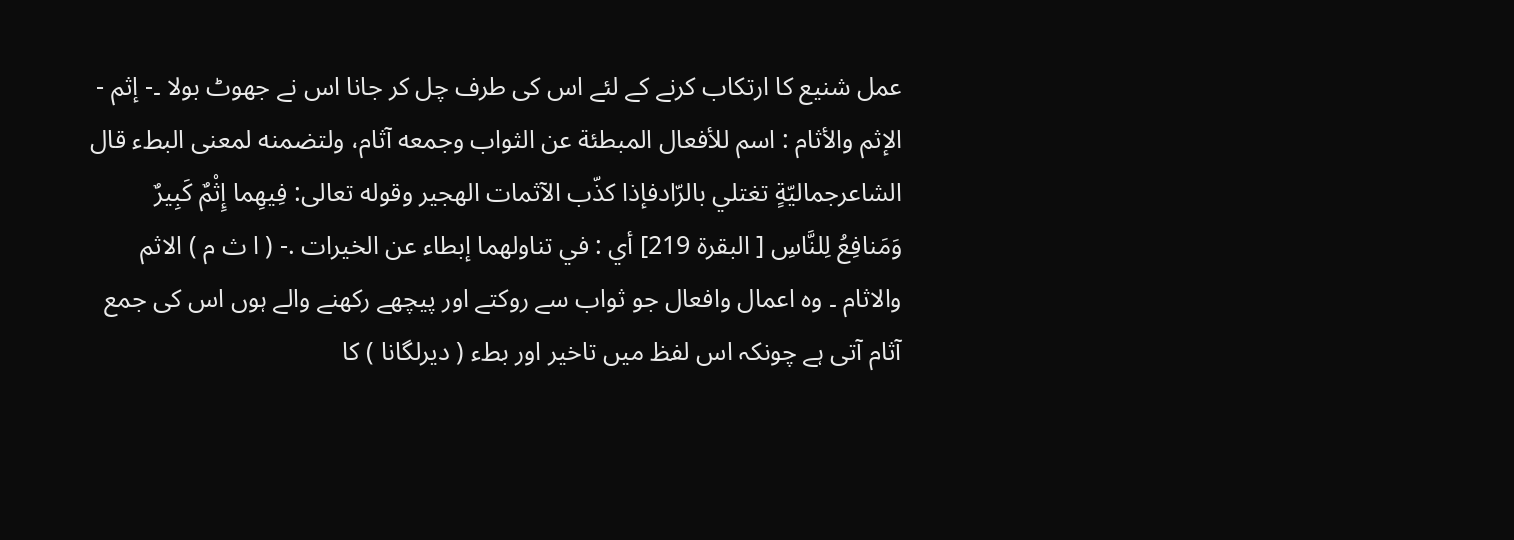عمل شنیع کا ارتکاب کرنے کے لئے اس کی طرف چل کر جانا اس نے جھوٹ بولا ۔- إثم - الإثم والأثام : اسم للأفعال المبطئة عن الثواب وجمعه آثام، ولتضمنه لمعنی البطء قال الشاعرجماليّةٍ تغتلي بالرّادفإذا کذّب الآثمات الهجير وقوله تعالی: فِيهِما إِثْمٌ كَبِيرٌ وَمَنافِعُ لِلنَّاسِ [ البقرة 219] أي : في تناولهما إبطاء عن الخیرات .- ( ا ث م ) الاثم والاثام ۔ وہ اعمال وافعال جو ثواب سے روکتے اور پیچھے رکھنے والے ہوں اس کی جمع آثام آتی ہے چونکہ اس لفظ میں تاخیر اور بطء ( دیرلگانا ) کا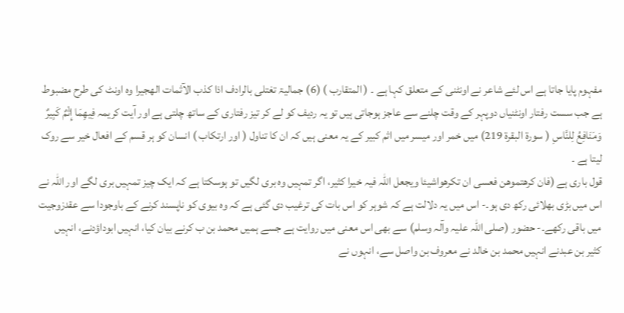مفہوم پایا جاتا ہے اس لئے شاعر نے اونٹنی کے متعلق کہا ہے ۔ ( المتقارب ) (6) جمالیۃ تغتلی بالرادف اذا کذب الآثمات الھجیرا وہ اونٹ کی طرح مضبوط ہے جب سست رفتار اونٹنیاں دوپہر کے وقت چلنے سے عاجز ہوجاتی ہیں تو یہ ردیف کو لے کر تیز رفتاری کے ساتھ چلتی ہے اور آیت کریمہ فِيهِمَا إِثْمٌ كَبِيرٌ وَمَنَافِعُ لِلنَّاسِ ( سورة البقرة 219) میں خمر اور میسر میں اثم کبیر کے یہ معنی ہیں کہ ان کا تناول ( اور ارتکاب ) انسان کو ہر قسم کے افعال خیر سے روک لیتا ہے ۔
قول باری ہے (فان کرھتموھن فعسی ان تکرھواشیئا ویجعل اللہ فیہ خیرا کثیر، اگر تمہیں وہ بری لگیں تو ہوسکتا ہے کہ ایک چیز تمہیں بری لگے اور اللہ نے اس میں بڑی بھلائی رکھ دی ہو۔- اس میں یہ دلالت ہے کہ شوہر کو اس بات کی ترغیب دی گئی ہے کہ وہ بیوی کو ناپسند کرنے کے باوجودا سے عقدزوجیت میں باقی رکھے۔- حضور (صلی اللہ علیہ وآلہ وسلم) سے بھی اس معنی میں روایت ہے جسے ہمیں محمد بن ب کرنے بیان کیا، انہیں ابوداؤدنے، انہیں کثیر بن عبدنے انہیں محمد بن خالد نے معروف بن واصل سے، انہوں نے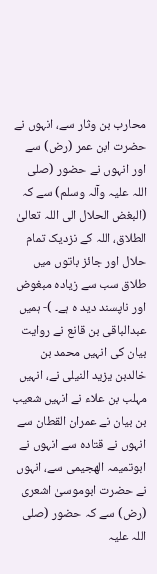محارب بن وثار سے، انہوں نے حضرت ابن عمر (رض) سے اور انہوں نے حضور (صلی اللہ علیہ وآلہ وسلم) سے کہ (البغض الحلال الی اللہ تعالیٰ الطلاق، اللہ کے نزدیک تمام حلال اور جائز باتوں میں طلاق سب سے زیادہ مبغوض اور ناپسند دید ہ ہے۔ )- ہمیں عبدالباقی بن قانع نے روایت بیان کی انہیں محمد بن خالدبن یزید النیلی نے، انہیں مہلب بن علاء نے انہیں شعیب بن بیان نے عمران القطان سے انہوں نے قتادہ سے انہوں نے ابوتمیمہ الھجیمی سے، انہوں نے حضرت ابوموسیٰ اشعری (رض) سے کہ حضور (صلی اللہ علیہ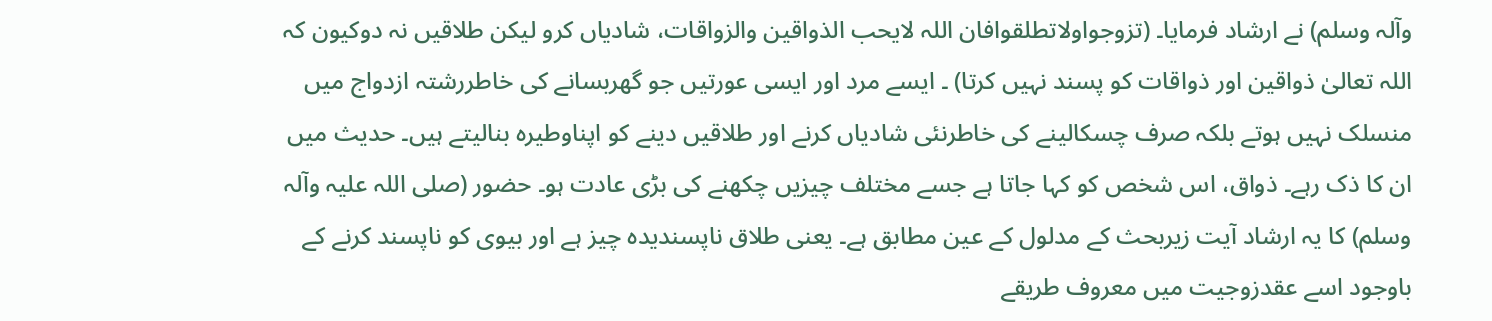وآلہ وسلم) نے ارشاد فرمایا۔ (تزوجواولاتطلقوافان اللہ لایحب الذواقین والزواقات، شادیاں کرو لیکن طلاقیں نہ دوکیون کہ اللہ تعالیٰ ذواقین اور ذواقات کو پسند نہیں کرتا) ۔ ایسے مرد اور ایسی عورتیں جو گھربسانے کی خاطررشتہ ازدواج میں منسلک نہیں ہوتے بلکہ صرف چسکالینے کی خاطرنئی شادیاں کرنے اور طلاقیں دینے کو اپناوطیرہ بنالیتے ہیں۔ حدیث میں ان کا ذک رہے۔ ذواق، اس شخص کو کہا جاتا ہے جسے مختلف چیزیں چکھنے کی بڑی عادت ہو۔ حضور (صلی اللہ علیہ وآلہ وسلم) کا یہ ارشاد آیت زیربحث کے مدلول کے عین مطابق ہے۔ یعنی طلاق ناپسندیدہ چیز ہے اور بیوی کو ناپسند کرنے کے باوجود اسے عقدزوجیت میں معروف طریقے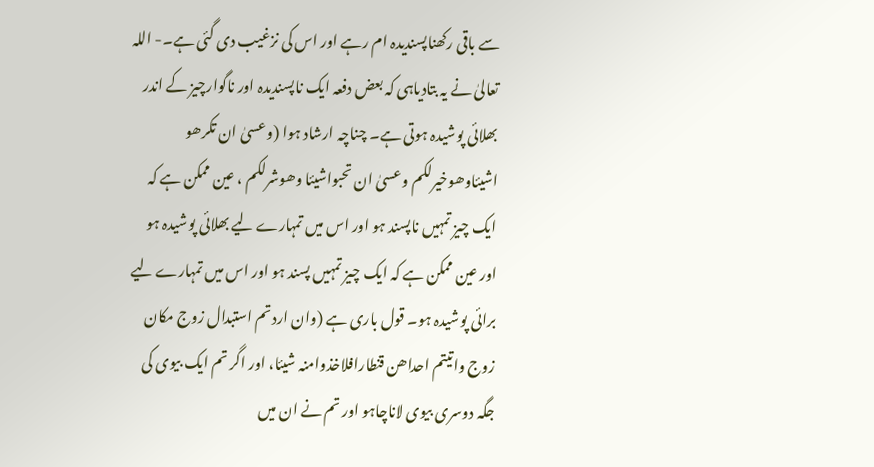سے باقی رکھناپسندیدہ ام رہے اور اس کی نزغیب دی گئی ہے۔- اللہ تعالیٰ نے یہ بتادیاہی کہ بعض دفعہ ایک ناپسندیدہ اور ناگوارچیز کے اندر بھلائی پوشیدہ ہوتی ہے۔ چناچہ ارشاد ہوا (وعسیٰ ان تکرھو اشیئاوھوخیرلکم وعسیٰ ان تحبواشیئا وھوشرلکم ، عین ممکن ہے کہ ایک چیز تمہیں ناپسند ہو اور اس میں تمہارے لیے بھلائی پوشیدہ ہو اور عین ممکن ہے کہ ایک چیز تمہیں پسند ہو اور اس میں تمہارے لیے برائی پوشیدہ ہو۔ قول باری ہے (وان اردتم استبدال زوج مکان زوج واتیتم احداھن قنطارافلاخذوامنہ شیئا، اور اگر تم ایک بیوی کی جگہ دوسری بیوی لاناچاہو اور تم نے ان میں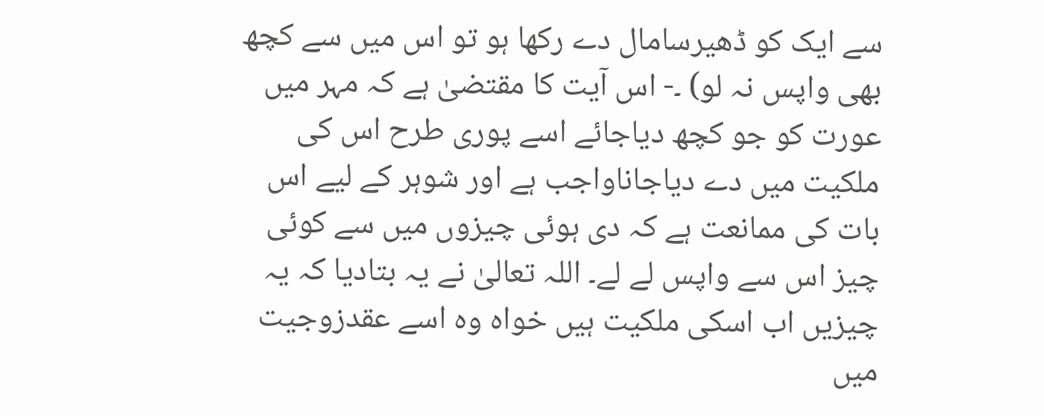سے ایک کو ڈھیرسامال دے رکھا ہو تو اس میں سے کچھ بھی واپس نہ لو) ۔- اس آیت کا مقتضیٰ ہے کہ مہر میں عورت کو جو کچھ دیاجائے اسے پوری طرح اس کی ملکیت میں دے دیاجاناواجب ہے اور شوہر کے لیے اس بات کی ممانعت ہے کہ دی ہوئی چیزوں میں سے کوئی چیز اس سے واپس لے لے۔ اللہ تعالیٰ نے یہ بتادیا کہ یہ چیزیں اب اسکی ملکیت ہیں خواہ وہ اسے عقدزوجیت میں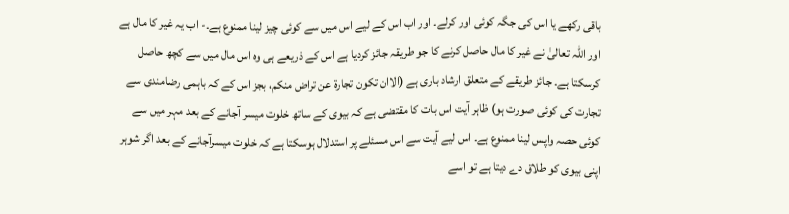باقی رکھے یا اس کی جگہ کوئی اور کرلے۔ اور اب اس کے لیے اس میں سے کوئی چیز لینا ممنوع ہے۔- اب یہ غیر کا مال ہے اور اللہ تعالیٰ نے غیر کا مال حاصل کرنے کا جو طریقہ جائز کردیا ہے اس کے ذریعے ہی وہ اس مال میں سے کچھ حاصل کرسکتا ہے۔ جائز طریقے کے متعلق ارشاد باری ہے (الاان تکون تجارۃ عن تراض منکم، بجز اس کے کہ باہمی رضامندی سے تجارت کی کوئی صورت ہو) ظاہر آیت اس بات کا مقتضی ہے کہ بیوی کے ساتھ خلوت میسر آجانے کے بعد مہر میں سے کوئی حصہ واپس لینا ممنوع ہے۔ اس لیے آیت سے اس مسئلے پر استدلال ہوسکتا ہے کہ خلوت میسرآجانے کے بعد اگر شوہر اپنی بیوی کو طلاق دے دیتا ہے تو اسے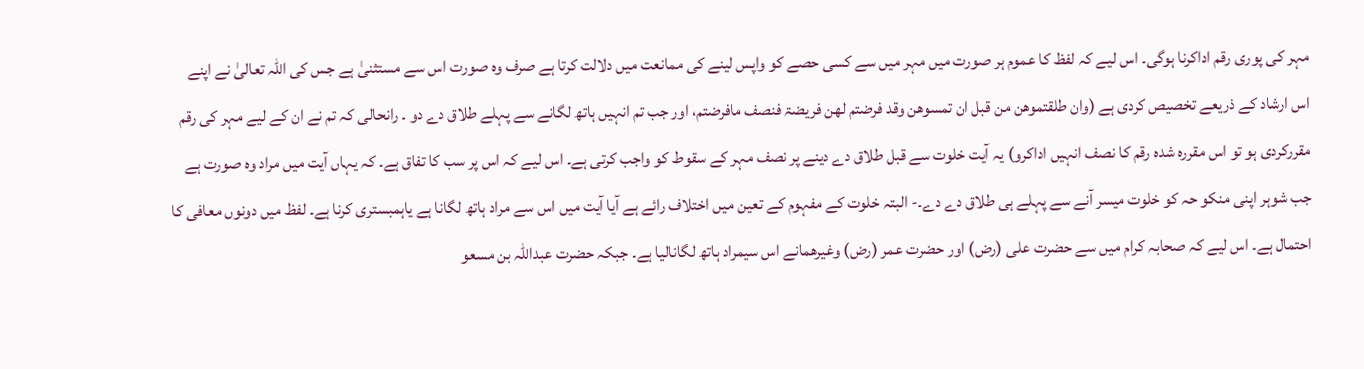مہر کی پوری رقم اداکرنا ہوگی۔ اس لیے کہ لفظ کا عموم ہر صورت میں مہر میں سے کسی حصے کو واپس لینے کی ممانعت میں دلالت کرتا ہے صرف وہ صورت اس سے مستثنیٰ ہے جس کی اللہ تعالیٰ نے اپنے اس ارشاد کے ذریعے تخصیص کردی ہے (وان طلقتموھن من قبل ان تمسوھن وقد فرضتم لھن فریضۃ فنصف مافرضتم، اور جب تم انہیں ہاتھ لگانے سے پہلے طلاق دے دو ۔ رانحالی کہ تم نے ان کے لیے مہر کی رقم مقررکردی ہو تو اس مقررہ شدہ رقم کا نصف انہیں اداکرو) یہ آیت خلوت سے قبل طلاق دے دینے پر نصف مہر کے سقوط کو واجب کرتی ہے۔ اس لیے کہ اس پر سب کا تفاق ہے۔ کہ یہاں آیت میں مراد وہ صورت ہے جب شوہر اپنی منکو حہ کو خلوت میسر آنے سے پہلے ہی طلاق دے دے۔- البتہ خلوت کے مفہوم کے تعین میں اختلاف رائے ہے آیا آیت میں اس سے مراد ہاتھ لگانا ہے یاہمبستری کرنا ہے۔ لفظ میں دونوں معافی کا احتمال ہے۔ اس لیے کہ صحابہ کرام میں سے حضرت علی (رض) اور حضرت عمر (رض) وغیرھمانے اس سیمراد ہاتھ لگانالیا ہے۔ جبکہ حضرت عبداللہ بن مسعو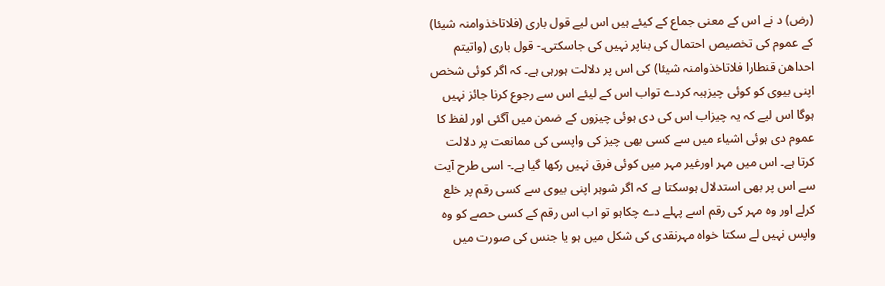(رض) د نے اس کے معنی جماع کے کیئے ہیں اس لیے قول باری (فلاتاخذوامنہ شیئا) کے عموم کی تخصیص احتمال کی بناپر نہیں کی جاسکتی۔- قول باری (واتیتم احداھن قنطارا فلاتاخذوامنہ شیئا) کی اس پر دلالت ہورہی ہے۔ کہ اگر کوئی شخص اپنی بیوی کو کوئی چیزہبہ کردے تواب اس کے لیئے اس سے رجوع کرنا جائز نہیں ہوگا اس لیے کہ یہ چیزاب اس کی دی ہوئی چیزوں کے ضمن میں آگئی اور لفظ کا عموم دی ہوئی اشیاء میں سے کسی بھی چیز کی واپسی کی ممانعت پر دلالت کرتا ہے۔ اس میں مہر اورغیر مہر میں کوئی فرق نہیں رکھا گیا ہے۔- اسی طرح آیت سے اس پر بھی استدلال ہوسکتا ہے کہ اگر شوہر اپنی بیوی سے کسی رقم پر خلع کرلے اور وہ مہر کی رقم اسے پہلے دے چکاہو تو اب اس رقم کے کسی حصے کو وہ واپس نہیں لے سکتا خواہ مہرنقدی کی شکل میں ہو یا جنس کی صورت میں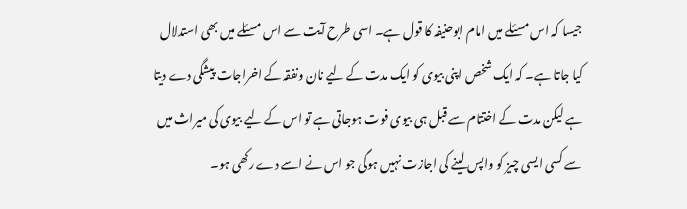جیسا کہ اس مسئلے میں امام ابوحنیفہ کا قول ہے۔ اسی طرح آیت سے اس مسئلے میں بھی استدلال کیا جاتا ہے۔ کہ ایک شخص اپنی بیوی کو ایک مدت کے لیے نان ونفقہ کے اخراجات پیشگی دے دیتا ہے لیکن مدت کے اختتام سے قبل ہی بیوی فوت ہوجاتی ہے تو اس کے لیے بیوی کی میراث میں سے کسی ایسی چیز کو واپس لینے کی اجازت نہیں ہوگی جو اس نے اسے دے رکھی ہو۔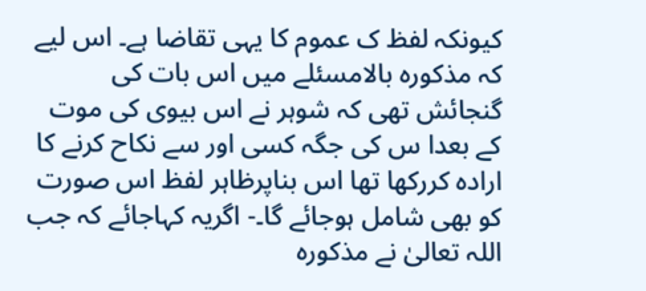کیونکہ لفظ ک عموم کا یہی تقاضا ہے۔ اس لیے کہ مذکورہ بالامسئلے میں اس بات کی گنجائش تھی کہ شوہر نے اس بیوی کی موت کے بعدا س کی جگہ کسی اور سے نکاح کرنے کا ارادہ کررکھا تھا اس بناپرظاہر لفظ اس صورت کو بھی شامل ہوجائے گا۔- اگریہ کہاجائے کہ جب اللہ تعالیٰ نے مذکورہ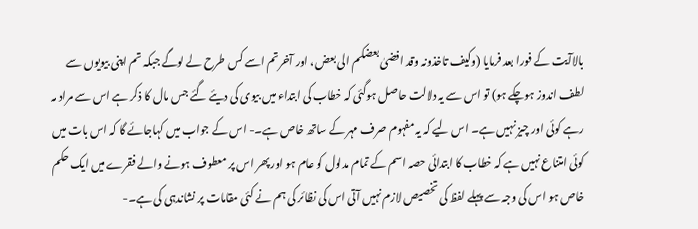بالاآیت کے فورا بعد فرمایا (وکیف تاخذونہ وقد افضیٰ بعضکم الی بعض، اور آخرتم اسے کس طرح لے لوگے جبکہ تم اپنی بیویوں سے لطف اندوز ہوچکے ہو) تو اس سے یہ دلالت حاصل ہوگئی کہ خطاب کی ابتداء میں بیوی کی دیئے گئے جس مال کا ذکر ہے اس سے مراد مہ رہے کوئی اور چیز نہیں ہے۔ اس لیے کہ یہ مفہوم صرف مہر کے ساتھ خاص ہے۔- اس کے جواب میں کہاجائے گا کہ اس بات میں کوئی امتناع نہیں ہے کہ خطاب کا ابتدائی حصہ اسم کے تمام مدلول کو عام ہو اور پھر اس پر معطوف ہونے والے فقرے میں ایک حکم خاص ہو اس کی وجہ سے پہلے لفظ کی تخصیص لازم نہیں آتی اس کی نظائر کی ہم نے کئی مقامات پر نشاندہی کی ہے۔-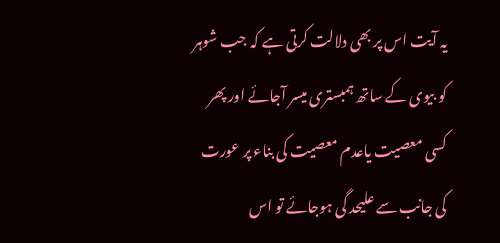یہ آیت اس پر بھی دلالت کرتی ہے کہ جب شوہر کو بیوی کے ساتھ ہمبستری میسر آجائے اور پھر کسی معصیت یاعدم معصیت کی بناء پر عورت کی جانب سے علیحد گی ہوجائے تو اس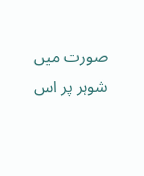صورت میں شوہر پر اس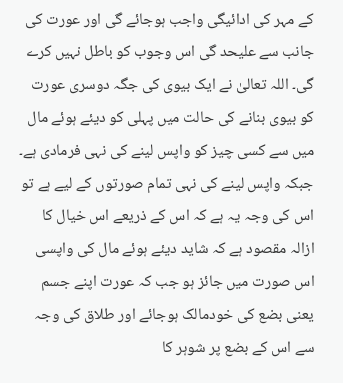کے مہر کی ادائیگی واجب ہوجائے گی اور عورت کی جانب سے علیحد گی اس وجوب کو باطل نہیں کرے گی۔ اللہ تعالیٰ نے ایک بیوی کی جگہ دوسری عورت کو بیوی بنانے کی حالت میں پہلی کو دیئے ہوئے مال میں سے کسی چیز کو واپس لینے کی نہی فرمادی ہے۔ جبکہ واپس لینے کی نہی تمام صورتوں کے لیے ہے تو اس کی وجہ یہ ہے کہ اس کے ذریعے اس خیال کا ازالہ مقصود ہے کہ شاید دیئے ہوئے مال کی واپسی اس صورت میں جائز ہو جب کہ عورت اپنے جسم یعنی بضع کی خودمالک ہوجائے اور طلاق کی وجہ سے اس کے بضع پر شوہر کا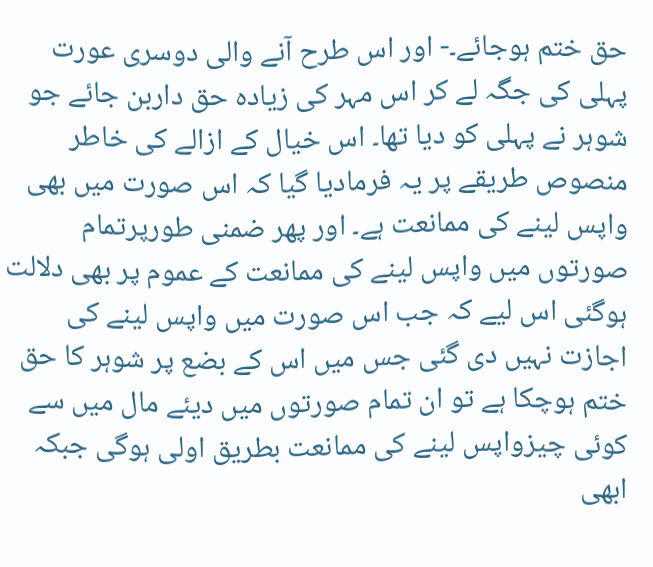حق ختم ہوجائے۔- اور اس طرح آنے والی دوسری عورت پہلی کی جگہ لے کر اس مہر کی زیادہ حق داربن جائے جو شوہر نے پہلی کو دیا تھا۔ اس خیال کے ازالے کی خاطر منصوص طریقے پر یہ فرمادیا گیا کہ اس صورت میں بھی واپس لینے کی ممانعت ہے۔ اور پھر ضمنی طورپرتمام صورتوں میں واپس لینے کی ممانعت کے عموم پر بھی دلالت ہوگئی اس لیے کہ جب اس صورت میں واپس لینے کی اجازت نہیں دی گئی جس میں اس کے بضع پر شوہر کا حق ختم ہوچکا ہے تو ان تمام صورتوں میں دیئے مال میں سے کوئی چیزواپس لینے کی ممانعت بطریق اولی ہوگی جبکہ ابھی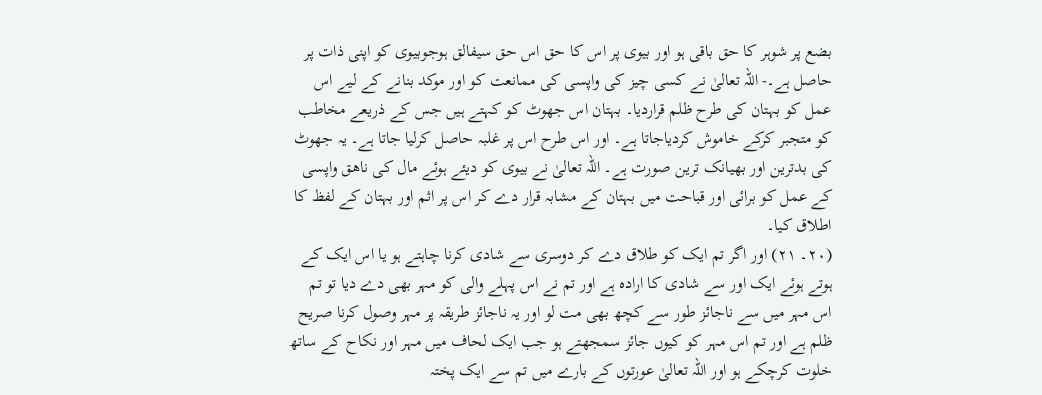بضع پر شوہر کا حق باقی ہو اور بیوی پر اس کا حق اس حق سیفالق ہوجوبیوی کو اپنی ذات پر حاصل ہے۔- اللہ تعالیٰ نے کسی چیز کی واپسی کی ممانعت کو اور موکد بنانے کے لیے اس عمل کو بہتان کی طرح ظلم قراردیا۔ بہتان اس جھوٹ کو کہتے ہیں جس کے ذریعے مخاطب کو متجبر کرکے خاموش کردیاجاتا ہے۔ اور اس طرح اس پر غلبہ حاصل کرلیا جاتا ہے۔ یہ جھوٹ کی بدترین اور بھیانک ترین صورت ہے۔ اللہ تعالیٰ نے بیوی کو دیئے ہوئے مال کی ناھق واپسی کے عمل کو برائی اور قباحت میں بہتان کے مشابہ قرار دے کر اس پر اثم اور بہتان کے لفظ کا اطلاق کیا۔
(٢٠۔ ٢١) اور اگر تم ایک کو طلاق دے کر دوسری سے شادی کرنا چاہتے ہو یا اس ایک کے ہوتے ہوئے ایک اور سے شادی کا ارادہ ہے اور تم نے اس پہلے والی کو مہر بھی دے دیا تو تم اس مہر میں سے ناجائز طور سے کچھ بھی مت لو اور یہ ناجائز طریقہ پر مہر وصول کرنا صریح ظلم ہے اور تم اس مہر کو کیوں جائز سمجھتے ہو جب ایک لحاف میں مہر اور نکاح کے ساتھ خلوت کرچکے ہو اور اللہ تعالیٰ عورتوں کے بارے میں تم سے ایک پختہ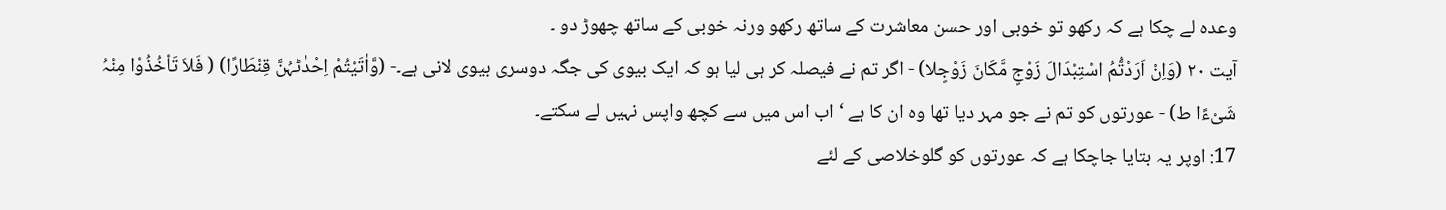وعدہ لے چکا ہے کہ رکھو تو خوبی اور حسن معاشرت کے ساتھ رکھو ورنہ خوبی کے ساتھ چھوڑ دو ۔
آیت ٢٠ (وَاِنْ اَرَدْتُّمُ اسْتِبْدَالَ زَوْجٍ مَّکَانَ زَوْجٍلا) - اگر تم نے فیصلہ کر ہی لیا ہو کہ ایک بیوی کی جگہ دوسری بیوی لانی ہے۔- (وَّاٰتَیْتُمْ اِحْدٰٹہُنَّ قِنْطَارًا) ( فَلاَ تَاْخُذُوْا مِنْہُ شَیْءًا ط) - عورتوں کو تم نے جو مہر دیا تھا وہ ان کا ہے ‘ اب اس میں سے کچھ واپس نہیں لے سکتے۔
17: اوپر یہ بتایا جاچکا ہے کہ عورتوں کو گلوخلاصی کے لئے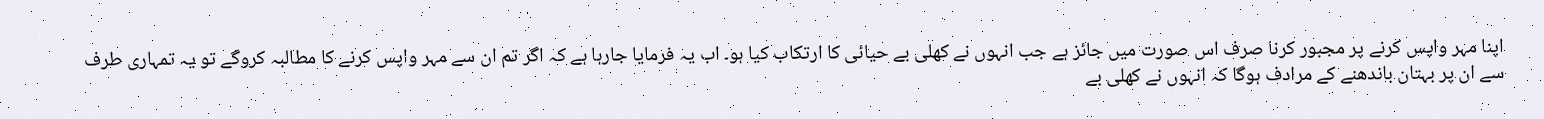اپنا مہر واپس کرنے پر مجبور کرنا صرف اس صورت میں جائز ہے جب انہوں نے کھلی بے حیائی کا ارتکاب کیا ہو۔ اب یہ فرمایا جارہا ہے کہ اگر تم ان سے مہر واپس کرنے کا مطالبہ کروگے تو یہ تمہاری طرف سے ان پر بہتان باندھنے کے مرادف ہوگا کہ انہوں نے کھلی بے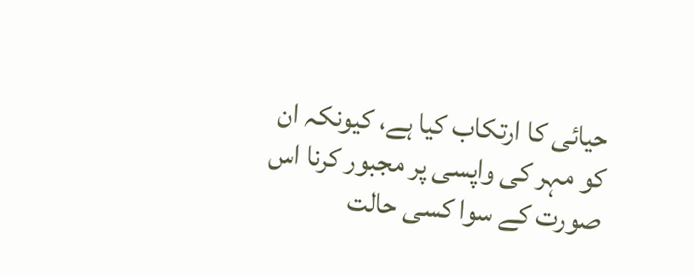حیائی کا ارتکاب کیا ہے، کیونکہ ان کو مہر کی واپسی پر مجبور کرنا اس صورت کے سوا کسی حالت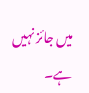میں جائز نہیں ہے۔